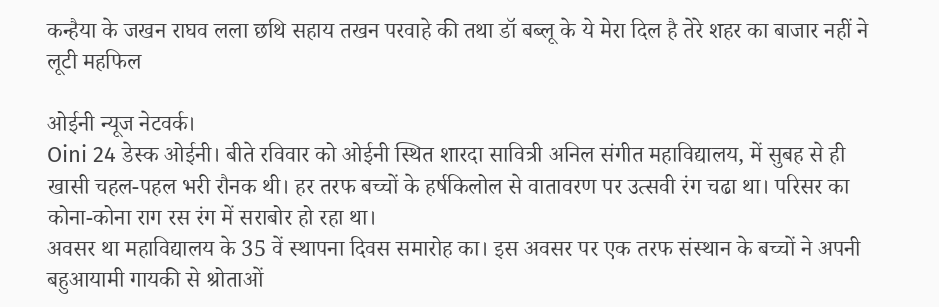कन्हैया के जखन राघव लला छथि सहाय तखन परवाहे की तथा डॉ बब्लू के ये मेरा दिल है तेरे शहर का बाजार नहीं ने लूटी महफिल

ओईनी न्यूज नेटवर्क।
Oini 24 डेस्क ओईनी। बीते रविवार को ओईनी स्थित शारदा सावित्री अनिल संगीत महाविद्यालय, में सुबह से ही खासी चहल-पहल भरी रौनक थी। हर तरफ बच्चों के हर्षकिलोल से वातावरण पर उत्सवी रंग चढा था। परिसर का कोना-कोना राग रस रंग में सराबोर हो रहा था।
अवसर था महाविद्यालय के 35 वें स्थापना दिवस समारोह का। इस अवसर पर एक तरफ संस्थान के बच्चों ने अपनी बहुआयामी गायकी से श्रोताओं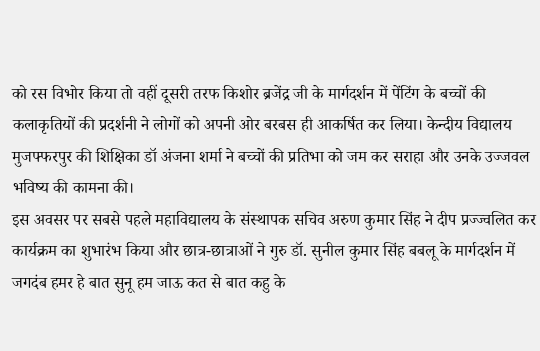को रस विभोर किया तो वहीं दूसरी तरफ किशोर ब्रजेंद्र जी के मार्गदर्शन में पेंटिंग के बच्चों की कलाकृतियों की प्रदर्शनी ने लोगों को अपनी ओर बरबस ही आकर्षित कर लिया। केन्दीय विद्यालय मुजफ्फरपुर की शिक्षिका डॉ अंजना शर्मा ने बच्चों की प्रतिभा को जम कर सराहा और उनके उज्जवल भविष्य की कामना की।
इस अवसर पर सबसे पहले महाविद्यालय के संस्थापक सचिव अरुण कुमार सिंह ने दीप प्रज्ज्वलित कर कार्यक्रम का शुभारंभ किया और छात्र-छात्राओं ने गुरु डॉ. सुनील कुमार सिंह बबलू के मार्गदर्शन में जगदंब हमर हे बात सुनू हम जाऊ कत से बात कहु के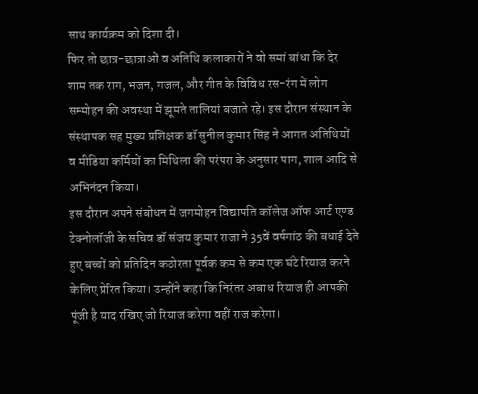साथ कार्यक्रम को दिशा दी।
फिर तो छात्र-छात्राओं व अतिथि कलाकारों ने वो समां बांधा कि देर शाम तक राग, भजन, गजल, और गीत के विविध रस-रंग में लोग सम्मोहन की अवस्था में झूमते तालियां बजाते रहे। इस दौरान संस्थान के संस्थापक सह मुख्य प्रशिक्षक डॉ सुनील कुमार सिंह ने आगत अतिथियों व मीडिया कर्मियों का मिथिला की परंपरा के अनुसार पाग, शाल आदि से अभिनंदन किया।
इस दौरान अपने संबोधन में जगमोहन विद्यापति कॉलेज ऑफ आर्ट एण्ड टेक्नोलॉजी के सचिव डॉ संजय कुमार राजा ने 35वें वर्षगांठ की बधाई देते हुए बच्चों को प्रतिदिन कठोरता पूर्वक कम से कम एक घंटे रियाज करने केलिए प्रेरित किया। उन्होंने कहा कि निरंतर अबाध रियाज ही आपकी पूंजी है याद रखिए जो रियाज करेगा वहीं राज करेगा।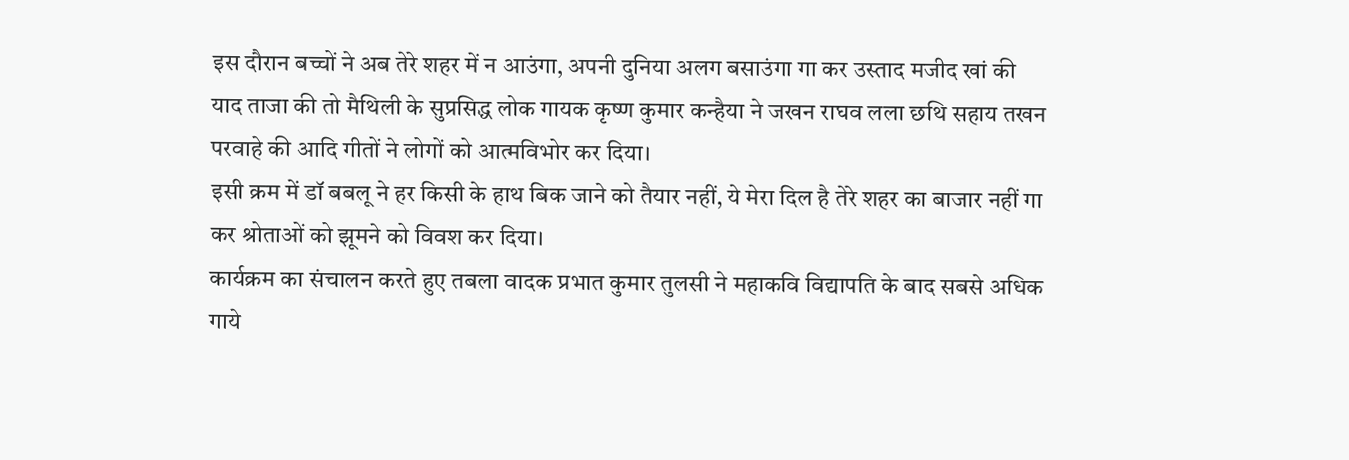इस दौरान बच्चों ने अब तेरे शहर में न आउंगा, अपनी दुनिया अलग बसाउंगा गा कर उस्ताद मजीद खां की याद ताजा की तो मैथिली के सुप्रसिद्ध लोक गायक कृष्ण कुमार कन्हैया ने जखन राघव लला छथि सहाय तखन परवाहे की आदि गीतों ने लोगों को आत्मविभोर कर दिया।
इसी क्रम में डॉ बबलू ने हर किसी के हाथ बिक जाने को तैयार नहीं, ये मेरा दिल है तेरे शहर का बाजार नहीं गा कर श्रोताओं को झूमने को विवश कर दिया।
कार्यक्रम का संचालन करते हुए तबला वादक प्रभात कुमार तुलसी ने महाकवि विद्यापति के बाद सबसे अधिक गाये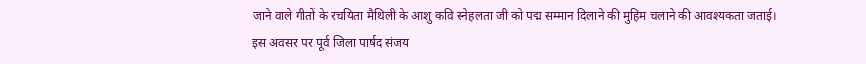जाने वाले गीतों के रचयिता मैथिली के आशु कवि स्नेहलता जी को पद्म सम्मान दिलाने की मुहिम चलाने की आवश्यकता जताई।
इस अवसर पर पूर्व जिला पार्षद संजय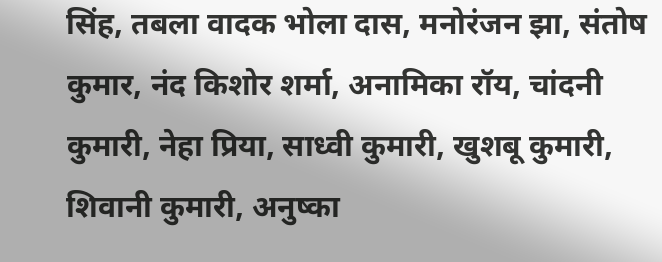सिंह, तबला वादक भोला दास, मनोरंजन झा, संतोष कुमार, नंद किशोर शर्मा, अनामिका रॉय, चांदनी कुमारी, नेहा प्रिया, साध्वी कुमारी, खुशबू कुमारी, शिवानी कुमारी, अनुष्का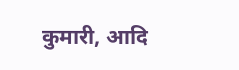कुमारी, आदि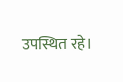उपस्थित रहे।